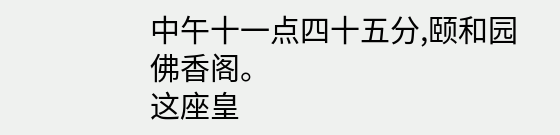中午十一点四十五分,颐和园佛香阁。
这座皇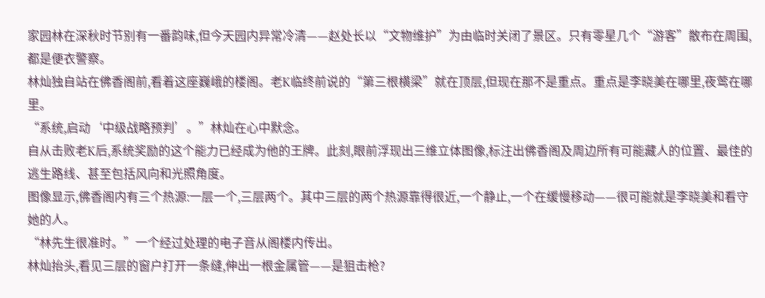家园林在深秋时节别有一番韵味,但今天园内异常冷清——赵处长以“文物维护”为由临时关闭了景区。只有零星几个“游客”散布在周围,都是便衣警察。
林灿独自站在佛香阁前,看着这座巍峨的楼阁。老K临终前说的“第三根横梁”就在顶层,但现在那不是重点。重点是李晓美在哪里,夜莺在哪里。
“系统,启动‘中级战略预判’。”林灿在心中默念。
自从击败老K后,系统奖励的这个能力已经成为他的王牌。此刻,眼前浮现出三维立体图像,标注出佛香阁及周边所有可能藏人的位置、最佳的逃生路线、甚至包括风向和光照角度。
图像显示,佛香阁内有三个热源:一层一个,三层两个。其中三层的两个热源靠得很近,一个静止,一个在缓慢移动——很可能就是李晓美和看守她的人。
“林先生很准时。”一个经过处理的电子音从阁楼内传出。
林灿抬头,看见三层的窗户打开一条缝,伸出一根金属管——是狙击枪?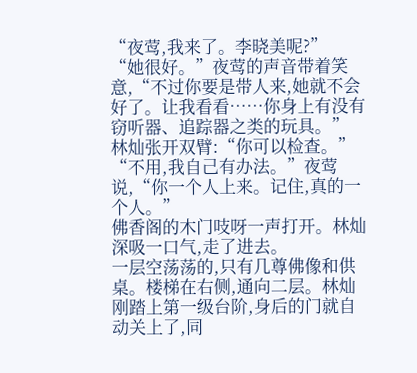“夜莺,我来了。李晓美呢?”
“她很好。”夜莺的声音带着笑意,“不过你要是带人来,她就不会好了。让我看看……你身上有没有窃听器、追踪器之类的玩具。”
林灿张开双臂:“你可以检查。”
“不用,我自己有办法。”夜莺说,“你一个人上来。记住,真的一个人。”
佛香阁的木门吱呀一声打开。林灿深吸一口气,走了进去。
一层空荡荡的,只有几尊佛像和供桌。楼梯在右侧,通向二层。林灿刚踏上第一级台阶,身后的门就自动关上了,同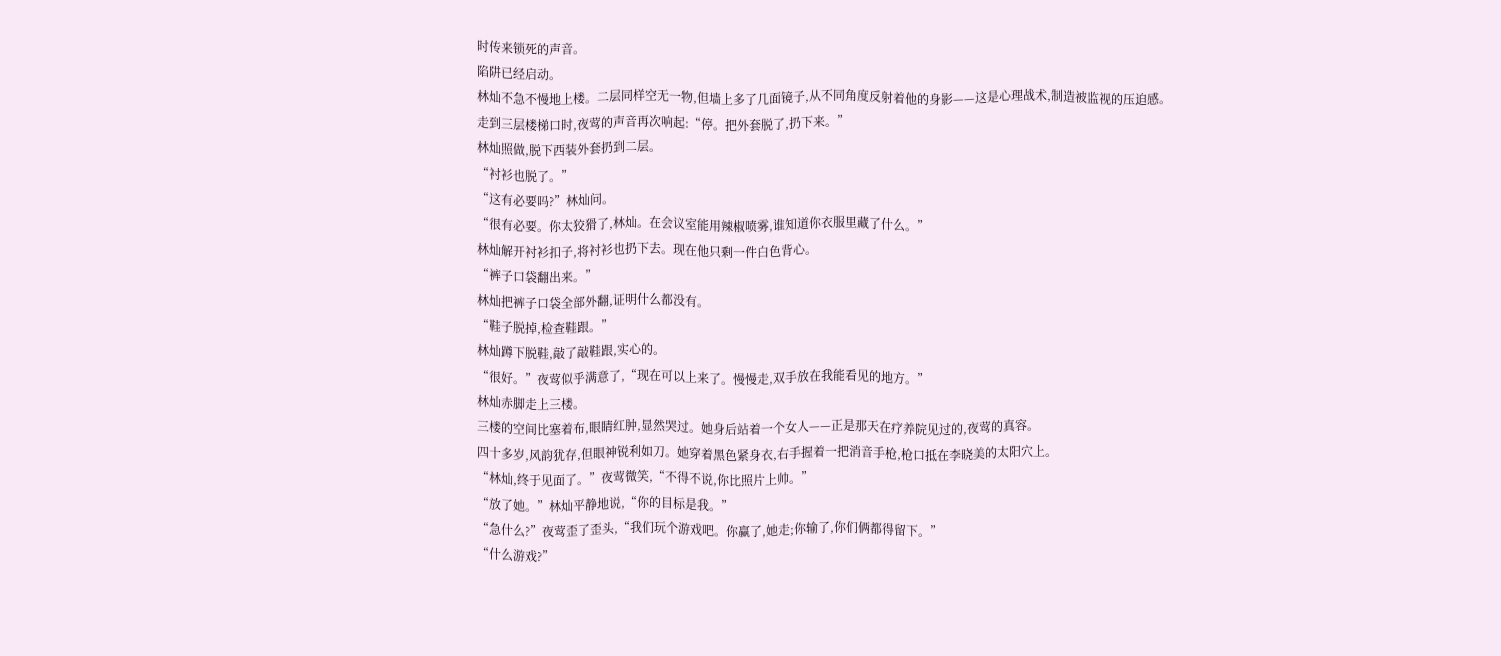时传来锁死的声音。
陷阱已经启动。
林灿不急不慢地上楼。二层同样空无一物,但墙上多了几面镜子,从不同角度反射着他的身影——这是心理战术,制造被监视的压迫感。
走到三层楼梯口时,夜莺的声音再次响起:“停。把外套脱了,扔下来。”
林灿照做,脱下西装外套扔到二层。
“衬衫也脱了。”
“这有必要吗?”林灿问。
“很有必要。你太狡猾了,林灿。在会议室能用辣椒喷雾,谁知道你衣服里藏了什么。”
林灿解开衬衫扣子,将衬衫也扔下去。现在他只剩一件白色背心。
“裤子口袋翻出来。”
林灿把裤子口袋全部外翻,证明什么都没有。
“鞋子脱掉,检查鞋跟。”
林灿蹲下脱鞋,敲了敲鞋跟,实心的。
“很好。”夜莺似乎满意了,“现在可以上来了。慢慢走,双手放在我能看见的地方。”
林灿赤脚走上三楼。
三楼的空间比塞着布,眼睛红肿,显然哭过。她身后站着一个女人——正是那天在疗养院见过的,夜莺的真容。
四十多岁,风韵犹存,但眼神锐利如刀。她穿着黑色紧身衣,右手握着一把消音手枪,枪口抵在李晓美的太阳穴上。
“林灿,终于见面了。”夜莺微笑,“不得不说,你比照片上帅。”
“放了她。”林灿平静地说,“你的目标是我。”
“急什么?”夜莺歪了歪头,“我们玩个游戏吧。你赢了,她走;你输了,你们俩都得留下。”
“什么游戏?”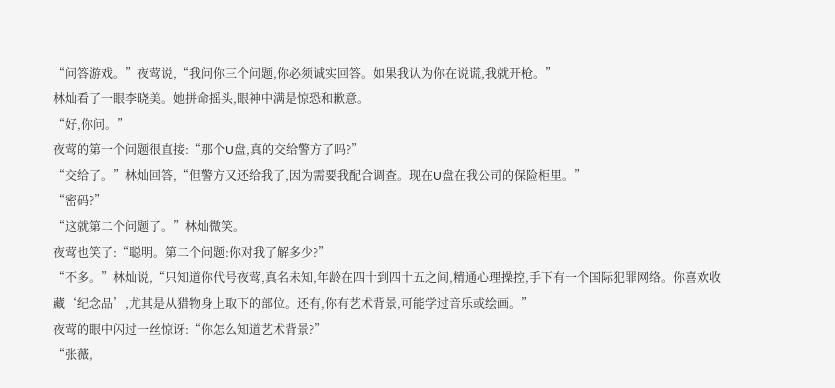“问答游戏。”夜莺说,“我问你三个问题,你必须诚实回答。如果我认为你在说谎,我就开枪。”
林灿看了一眼李晓美。她拼命摇头,眼神中满是惊恐和歉意。
“好,你问。”
夜莺的第一个问题很直接:“那个U盘,真的交给警方了吗?”
“交给了。”林灿回答,“但警方又还给我了,因为需要我配合调查。现在U盘在我公司的保险柜里。”
“密码?”
“这就第二个问题了。”林灿微笑。
夜莺也笑了:“聪明。第二个问题:你对我了解多少?”
“不多。”林灿说,“只知道你代号夜莺,真名未知,年龄在四十到四十五之间,精通心理操控,手下有一个国际犯罪网络。你喜欢收藏‘纪念品’,尤其是从猎物身上取下的部位。还有,你有艺术背景,可能学过音乐或绘画。”
夜莺的眼中闪过一丝惊讶:“你怎么知道艺术背景?”
“张薇,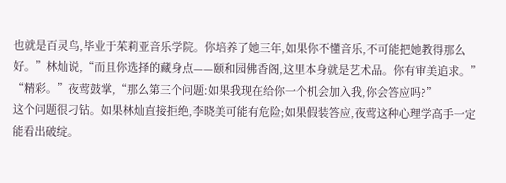也就是百灵鸟,毕业于茱莉亚音乐学院。你培养了她三年,如果你不懂音乐,不可能把她教得那么好。”林灿说,“而且你选择的藏身点——颐和园佛香阁,这里本身就是艺术品。你有审美追求。”
“精彩。”夜莺鼓掌,“那么第三个问题:如果我现在给你一个机会加入我,你会答应吗?”
这个问题很刁钻。如果林灿直接拒绝,李晓美可能有危险;如果假装答应,夜莺这种心理学高手一定能看出破绽。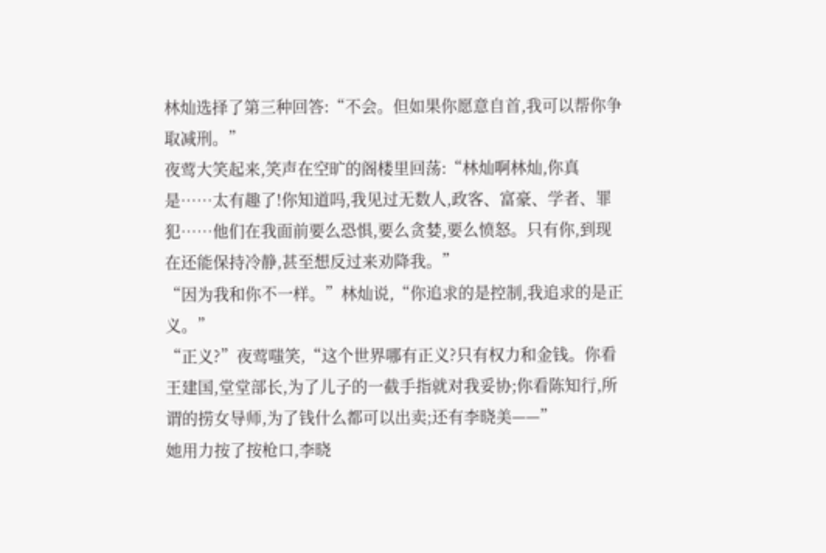林灿选择了第三种回答:“不会。但如果你愿意自首,我可以帮你争取减刑。”
夜莺大笑起来,笑声在空旷的阁楼里回荡:“林灿啊林灿,你真是……太有趣了!你知道吗,我见过无数人,政客、富豪、学者、罪犯……他们在我面前要么恐惧,要么贪婪,要么愤怒。只有你,到现在还能保持冷静,甚至想反过来劝降我。”
“因为我和你不一样。”林灿说,“你追求的是控制,我追求的是正义。”
“正义?”夜莺嗤笑,“这个世界哪有正义?只有权力和金钱。你看王建国,堂堂部长,为了儿子的一截手指就对我妥协;你看陈知行,所谓的捞女导师,为了钱什么都可以出卖;还有李晓美——”
她用力按了按枪口,李晓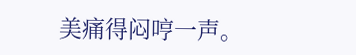美痛得闷哼一声。